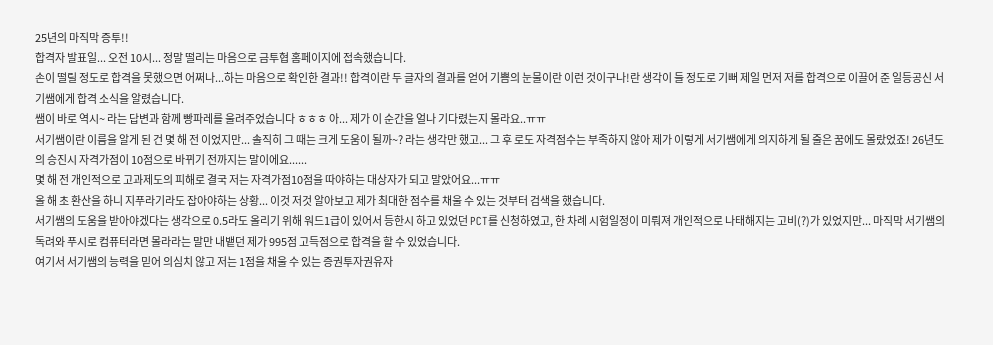25년의 마직막 증투!!
합격자 발표일... 오전 10시... 정말 떨리는 마음으로 금투협 홈페이지에 접속했습니다.
손이 떨릴 정도로 합격을 못했으면 어쩌나...하는 마음으로 확인한 결과!! 합격이란 두 글자의 결과를 얻어 기쁨의 눈물이란 이런 것이구나!란 생각이 들 정도로 기뻐 제일 먼저 저를 합격으로 이끌어 준 일등공신 서기쌤에게 합격 소식을 알렸습니다.
쌤이 바로 역시~ 라는 답변과 함께 빵파레를 울려주었습니다 ㅎㅎㅎ 아... 제가 이 순간을 얼나 기다렸는지 몰라요..ㅠㅠ
서기쌤이란 이름을 알게 된 건 몇 해 전 이었지만... 솔직히 그 때는 크게 도움이 될까~? 라는 생각만 했고... 그 후 로도 자격점수는 부족하지 않아 제가 이렇게 서기쌤에게 의지하게 될 줄은 꿈에도 몰랐었죠! 26년도의 승진시 자격가점이 10점으로 바뀌기 전까지는 말이에요......
몇 해 전 개인적으로 고과제도의 피해로 결국 저는 자격가점10점을 따야하는 대상자가 되고 말았어요...ㅠㅠ
올 해 초 환산을 하니 지푸라기라도 잡아야하는 상황... 이것 저것 알아보고 제가 최대한 점수를 채울 수 있는 것부터 검색을 했습니다.
서기쌤의 도움을 받아야겠다는 생각으로 0.5라도 올리기 위해 워드1급이 있어서 등한시 하고 있었던 PCT를 신청하였고, 한 차례 시험일정이 미뤄져 개인적으로 나태해지는 고비(?)가 있었지만... 마직막 서기쌤의 독려와 푸시로 컴퓨터라면 몰라라는 말만 내뱉던 제가 995점 고득점으로 합격을 할 수 있었습니다.
여기서 서기쌤의 능력을 믿어 의심치 않고 저는 1점을 채울 수 있는 증권투자권유자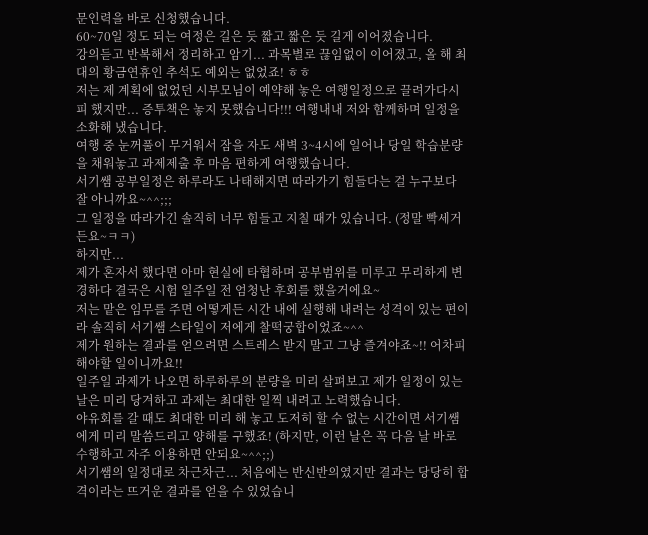문인력을 바로 신청했습니다.
60~70일 정도 되는 여정은 길은 듯 짧고 짧은 듯 길게 이어졌습니다.
강의듣고 반복해서 정리하고 암기... 과목별로 끊임없이 이어졌고, 올 해 최대의 황금연휴인 추석도 예외는 없었죠! ㅎㅎ
저는 제 계획에 없었던 시부모님이 예약해 놓은 여행일정으로 끌려가다시피 했지만... 증투책은 놓지 못했습니다!!! 여행내내 저와 함께하며 일정을 소화해 냈습니다.
여행 중 눈꺼풀이 무거워서 잠을 자도 새벽 3~4시에 일어나 당일 학습분량을 채워놓고 과제제출 후 마음 편하게 여행했습니다.
서기쌤 공부일정은 하루라도 나태해지면 따라가기 힘들다는 걸 누구보다 잘 아니까요~^^;;;
그 일정을 따라가긴 솔직히 너무 힘들고 지칠 때가 있습니다. (정말 빡세거든요~ㅋㅋ)
하지만...
제가 혼자서 했다면 아마 현실에 타협하며 공부범위를 미루고 무리하게 변경하다 결국은 시험 일주일 전 엄청난 후회를 했을거에요~
저는 맡은 임무를 주면 어떻게든 시간 내에 실행해 내려는 성격이 있는 편이라 솔직히 서기쌤 스타일이 저에게 찰떡궁합이었죠~^^
제가 원하는 결과를 얻으려면 스트레스 받지 말고 그냥 즐겨야죠~!! 어차피 해야할 일이니까요!!
일주일 과제가 나오면 하루하루의 분량을 미리 살펴보고 제가 일정이 있는 날은 미리 당겨하고 과제는 최대한 일찍 내려고 노력했습니다.
야유회를 갈 때도 최대한 미리 해 놓고 도저히 할 수 없는 시간이면 서기쌤에게 미리 말씀드리고 양해를 구했죠! (하지만, 이런 날은 꼭 다음 날 바로 수행하고 자주 이용하면 안되요~^^;;)
서기쌤의 일정대로 차근차근... 처음에는 반신반의였지만 결과는 당당히 합격이라는 뜨거운 결과를 얻을 수 있었습니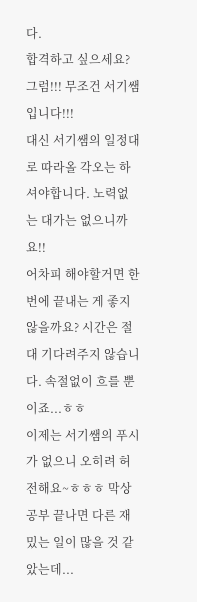다.
합격하고 싶으세요? 그럼!!! 무조건 서기쌤입니다!!!
대신 서기쌤의 일정대로 따라올 각오는 하셔야합니다. 노력없는 대가는 없으니까요!!
어차피 해야할거면 한 번에 끝내는 게 좋지않을까요? 시간은 절대 기다려주지 않습니다. 속절없이 흐를 뿐이죠...ㅎㅎ
이제는 서기쌤의 푸시가 없으니 오히려 허전해요~ㅎㅎㅎ 막상 공부 끝나면 다른 재밌는 일이 많을 것 같았는데...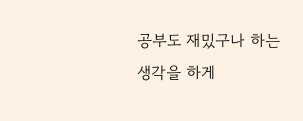공부도 재밌구나 하는 생각을 하게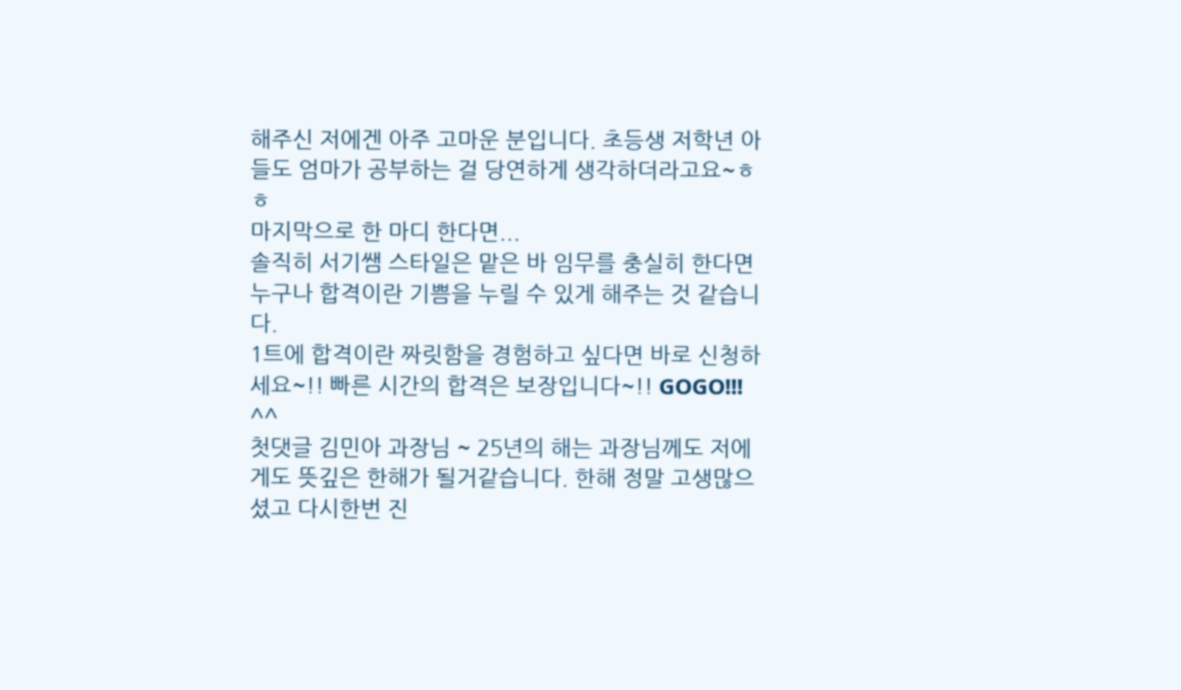해주신 저에겐 아주 고마운 분입니다. 초등생 저학년 아들도 엄마가 공부하는 걸 당연하게 생각하더라고요~ㅎㅎ
마지막으로 한 마디 한다면...
솔직히 서기쌤 스타일은 맡은 바 임무를 충실히 한다면 누구나 합격이란 기쁨을 누릴 수 있게 해주는 것 같습니다.
1트에 합격이란 짜릿함을 경험하고 싶다면 바로 신청하세요~!! 빠른 시간의 합격은 보장입니다~!! GOGO!!! ^^
첫댓글 김민아 과장님 ~ 25년의 해는 과장님께도 저에게도 뜻깊은 한해가 될거같습니다. 한해 정말 고생많으셨고 다시한번 진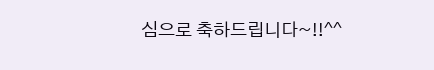심으로 축하드립니다~!!^^